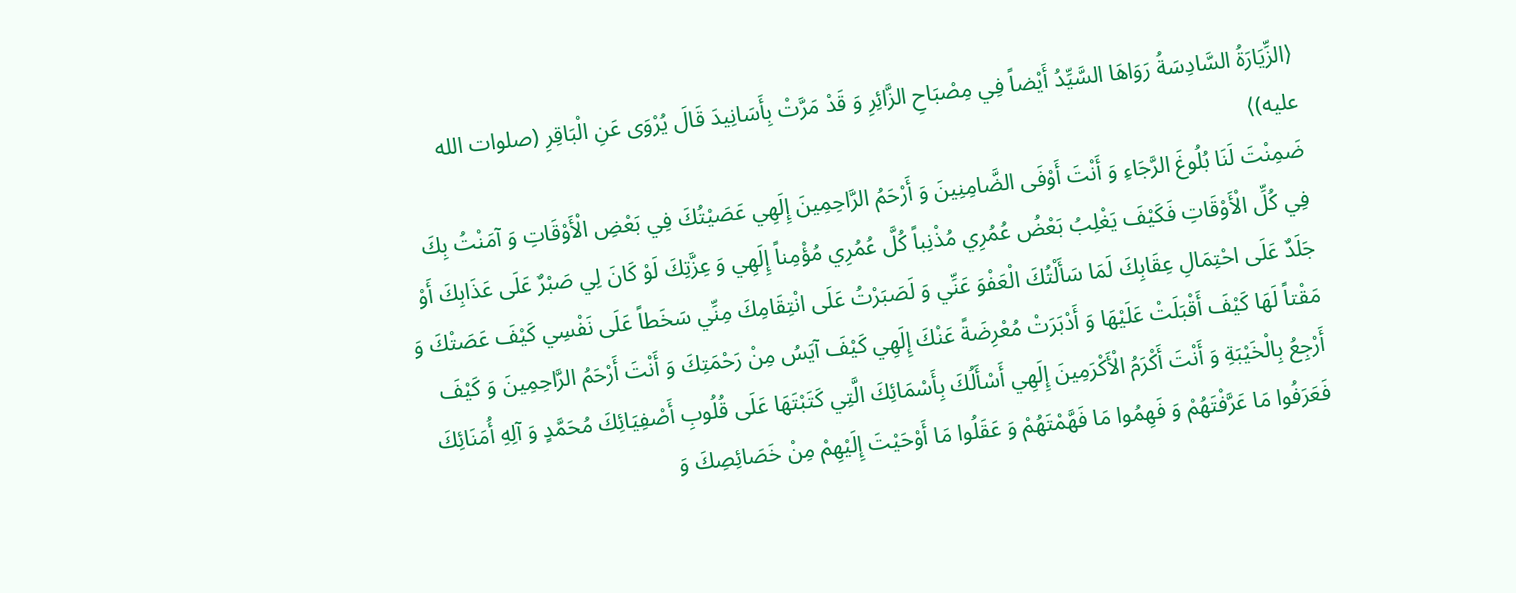⟨الزِّيَارَةُ السَّادِسَةُ رَوَاهَا السَّيِّدُ أَيْضاً فِي مِصْبَاحِ الزَّائِرِ وَ قَدْ مَرَّتْ بِأَسَانِيدَ قَالَ يُرْوَى عَنِ الْبَاقِرِ (صلوات الله عليه)⟩
ضَمِنْتَ لَنَا بُلُوغَ الرَّجَاءِ وَ أَنْتَ أَوْفَى الضَّامِنِينَ وَ أَرْحَمُ الرَّاحِمِينَ إِلَهِي عَصَيْتُكَ فِي بَعْضِ الْأَوْقَاتِ وَ آمَنْتُ بِكَ فِي كُلِّ الْأَوْقَاتِ فَكَيْفَ يَغْلِبُ بَعْضُ عُمُرِي مُذْنِباً كُلَّ عُمُرِي مُؤْمِناً إِلَهِي وَ عِزَّتِكَ لَوْ كَانَ لِي صَبْرٌ عَلَى عَذَابِكَ أَوْ جَلَدٌ عَلَى احْتِمَالِ عِقَابِكَ لَمَا سَأَلْتُكَ الْعَفْوَ عَنِّي وَ لَصَبَرْتُ عَلَى انْتِقَامِكَ مِنِّي سَخَطاً عَلَى نَفْسِي كَيْفَ عَصَتْكَ وَ مَقْتاً لَهَا كَيْفَ أَقْبَلَتْ عَلَيْهَا وَ أَدْبَرَتْ مُعْرِضَةً عَنْكَ إِلَهِي كَيْفَ آيَسُ مِنْ رَحْمَتِكَ وَ أَنْتَ أَرْحَمُ الرَّاحِمِينَ وَ كَيْفَ أَرْجِعُ بِالْخَيْبَةِ وَ أَنْتَ أَكْرَمُ الْأَكْرَمِينَ إِلَهِي أَسْأَلُكَ بِأَسْمَائِكَ الَّتِي كَتَبْتَهَا عَلَى قُلُوبِ أَصْفِيَائِكَ مُحَمَّدٍ وَ آلِهِ أُمَنَائِكَ فَعَرَفُوا مَا عَرَّفْتَهُمْ وَ فَهِمُوا مَا فَهَّمْتَهُمْ وَ عَقَلُوا مَا أَوْحَيْتَ إِلَيْهِمْ مِنْ خَصَائِصِكَ وَ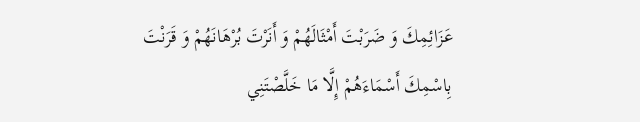عَزَائِمِكَ وَ ضَرَبْتَ أَمْثَالَهُمْ وَ أَنَرْتَ بُرْهَانَهُمْ وَ قَرَنْتَ بِاسْمِكَ أَسْمَاءَهُمْ إِلَّا مَا خَلَّصْتَنِي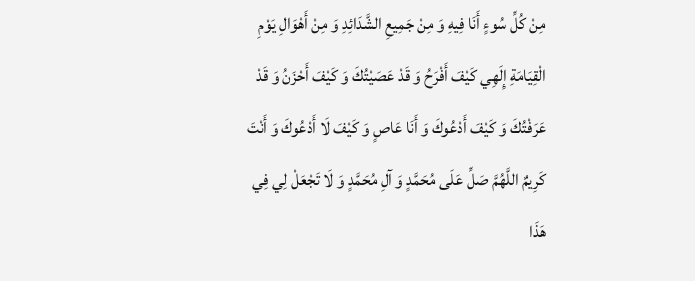مِنْ كُلِّ سُوءٍ أَنَا فِيهِ وَ مِنْ جَمِيعِ الشَّدَائِدِ وَ مِنْ أَهْوَالِ يَوْمِ الْقِيَامَةِ إِلَهِي كَيْفَ أَفْرَحُ وَ قَدْ عَصَيْتُكَ وَ كَيْفَ أَحْزَنُ وَ قَدْ عَرَفْتُكَ وَ كَيْفَ أَدْعُوكَ وَ أَنَا عَاصٍ وَ كَيْفَ لَا أَدْعُوكَ وَ أَنْتَ كَرِيمٌ اللَّهُمَّ صَلِّ عَلَى مُحَمَّدٍ وَ آلِ مُحَمَّدٍ وَ لَا تَجْعَلْ لِي فِي هَذَا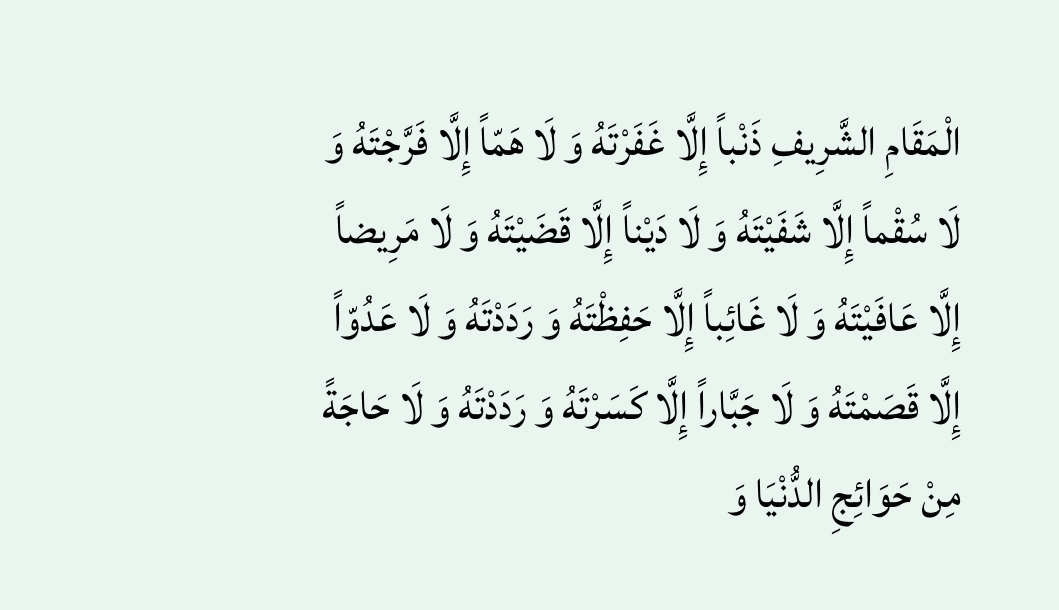الْمَقَامِ الشَّرِيفِ ذَنْباً إِلَّا غَفَرْتَهُ وَ لَا هَمّاً إِلَّا فَرَّجْتَهُ وَ لَا سُقْماً إِلَّا شَفَيْتَهُ وَ لَا دَيْناً إِلَّا قَضَيْتَهُ وَ لَا مَرِيضاً إِلَّا عَافَيْتَهُ وَ لَا غَائِباً إِلَّا حَفِظْتَهُ وَ رَدَدْتَهُ وَ لَا عَدُوّاً إِلَّا قَصَمْتَهُ وَ لَا جَبَّاراً إِلَّا كَسَرْتَهُ وَ رَدَدْتَهُ وَ لَا حَاجَةً مِنْ حَوَائِجِ الدُّنْيَا وَ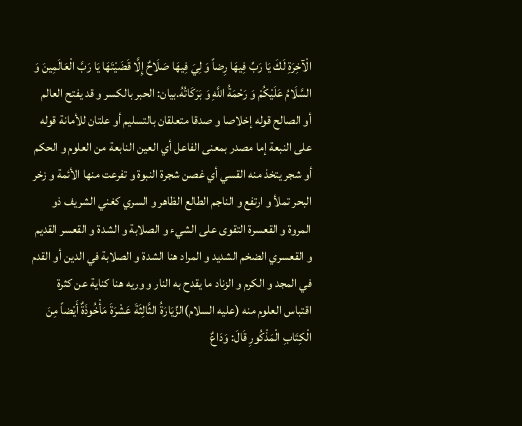الْآخِرَةِ لَكَ يَا رَبِّ فِيهَا رِضاً وَ لِيَ فِيهَا صَلَاحٌ إِلَّا قَضَيْتَهَا يَا رَبَّ الْعَالَمِينَ وَ السَّلَامُ عَلَيْكُمْ وَ رَحْمَةُ اللَّهِ وَ بَرَكَاتُهُ.بيان: الحبر بالكسر و قد يفتح العالم أو الصالح قوله إخلاصا و صدقا متعلقان بالتسليم أو علتان للأمانة قوله على النبعة إما مصدر بمعنى الفاعل أي العين النابعة من العلوم و الحكم أو شجر يتخذ منه القسي أي غصن شجرة النبوة و تفرعت منها الأئمة و زخر البحر تملأ و ارتفع و الناجم الطالع الظاهر و السري كغني الشريف ذو المروة و القعسرة التقوى على الشيء و الصلابة و الشدة و القعسر القديم و القعسري الضخم الشديد و المراد هنا الشدة و الصلابة في الدين أو القدم في المجد و الكرم و الزناد ما يقدح به النار و وريه هنا كناية عن كثرة اقتباس العلوم منه (عليه السلام)الزِّيَارَةُ الثَّالِثَةَ عَشْرَةَ مَأْخُوذَةٌ أَيْضاً مِنَ الْكِتَابِ الْمَذْكُورِ قَالَ: وَدَاعٌ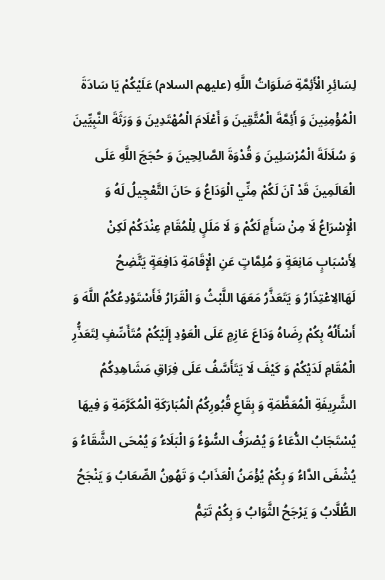لِسَائِرِ الْأَئِمَّةِ صَلَوَاتُ اللَّهِ (عليهم السلام) عَلَيْكُمْ يَا سَادَةَ الْمُؤْمِنِينَ وَ أَئِمَّةَ الْمُتَّقِينَ وَ أَعْلَامَ الْمُهْتَدِينَ وَ وَرَثَةَ النَّبِيِّينَ وَ سُلَالَةَ الْمُرْسَلِينَ وَ قُدْوَةَ الصَّالِحِينَ وَ حُجَجَ اللَّهِ عَلَى الْعَالَمِينَ قَدْ آنَ لَكُمْ مِنِّي الْوَدَاعُ وَ حَانَ التَّعْجِيلُ لَهُ وَ الْإِسْرَاعُ لَا مِنْ سَأَمٍ لَكُمْ وَ لَا مَلَلٍ لِلْمُقَامِ عِنْدَكُمْ لَكِنْ لِأَسْبَابٍ مَانِعَةٍ وَ مُلِمَّاتٍ عَنِ الْإِقَامَةِ دَافِعَةٍ يَتَّضِحُ لَهَاالِاعْتِذَارُ وَ يَتَعَذَّرُ مَعَهَا اللَّبْثُ وَ الْقَرَارُ فَأَسْتَوْدِعُكُمُ اللَّهَ وَ أَسْأَلُهُ بِكُمْ رِضَاهُ وَدَاعَ عَازِمٍ عَلَى الْعَوْدِ إِلَيْكُمْ مُتَأَسِّفٍ لِتَعَذُّرِ الْمُقَامِ لَدَيْكُمْ وَ كَيْفَ لَا يَتَأَسَّفُ عَلَى فِرَاقِ مَشَاهِدِكُمُ الشَّرِيفَةِ الْمُعَظَّمَةِ وَ بِقَاعِ قُبُورِكُمُ الْمُبَارَكَةِ الْمُكَرَّمَةِ وَ فِيهَا يُسْتَجَابُ الدُّعَاءُ وَ يُصْرَفُ السُّوْءُ وَ الْبَلَاءُ وَ يُمْحَى الشَّقَاءُ وَ يُشْفَى الدَّاءُ وَ بِكُمْ يُؤْمَنُ الْعَذَابُ وَ تَهُونُ الصِّعَابُ وَ يَنْجَحُ الطُّلَّابُ وَ يَرْجَحُ الثَّوَابُ وَ بِكُمْ تَتِمُّ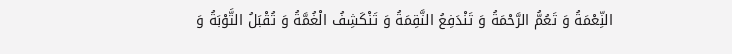النِّعْمَةُ وَ تَعُمُّ الرَّحْمَةُ وَ تَنْدَفِعُ النَّقِمَةُ وَ تَنْكَشِفُ الْغُمَّةُ وَ تُقْبَلُ التَّوْبَةُ وَ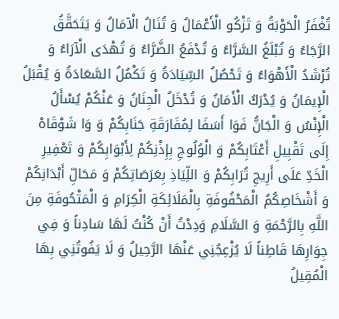تُغْفَرُ الْحَوْبَةُ وَ تَزْكُو الْأَعْمَالُ وَ تُنَالُ الْآمَالُ وَ يَتَحَقَّقُ الرَّجَاءُ وَ تُبْلَغُ السَّرَّاءُ وَ تُدْفَعُ الضَّرَّاءُ وَ تُهْدَى الْآرَاءُ وَ تُرْشَدُ الْأَهْوَاءُ وَ تَحْصُلُ السِّيَادَةُ وَ تَكْمُلُ السَّعَادَةُ وَ يُقْبَلُ الْإِيمَانُ وَ يُدْرَكُ الْأَمَانُ وَ تُدْخَلُ الْجِنَانُ وَ عَنْكُمْ يُسْأَلُ الْإِنْسُ وَ الْجَانُّ فَوَا أَسَفَا لِمُفَارَقَةِ جَنَابِكُمْ وَ وَا شَوْقَاهْ إِلَى تَقْبِيلِ أَعْتَابِكُمْ وَ الْوُلُوجِ بِإِذْنِكُمْ لِأَبْوَابِكُمْ وَ تَعْفِيرِ الْخَدِّ عَلَى أَرِيجِ تُرَابِكُمْ وَ اللِّيَاذِ بِعَرَصَاتِكُمْ وَ مَحَالِّ أَبْدَانِكُمْ وَ أَشْخَاصِكُمُ الْمَحْفُوفَةِ بِالْمَلَائِكَةِ الْكِرَامِ وَ الْمَتْحُوفَةِ مِنَ اللَّهِ بِالرَّحْمَةِ وَ السَّلَامِ وَدِدْتُ أَنْ كُنْتُ لَهَا سَادِناً وَ فِي جِوَارِهَا قَاطِناً لَا يُزْعِجُنِي عَنْهَا الرَّحِيلُ وَ لَا يَفُوتُنِي بِهَا الْمُقِيلُ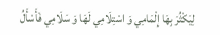لِيَكْثُرَ بِهَا إِلْمَامِي وَ اسْتِلَامِي لَهَا وَ سَلَامِي فَأَسْأَلُ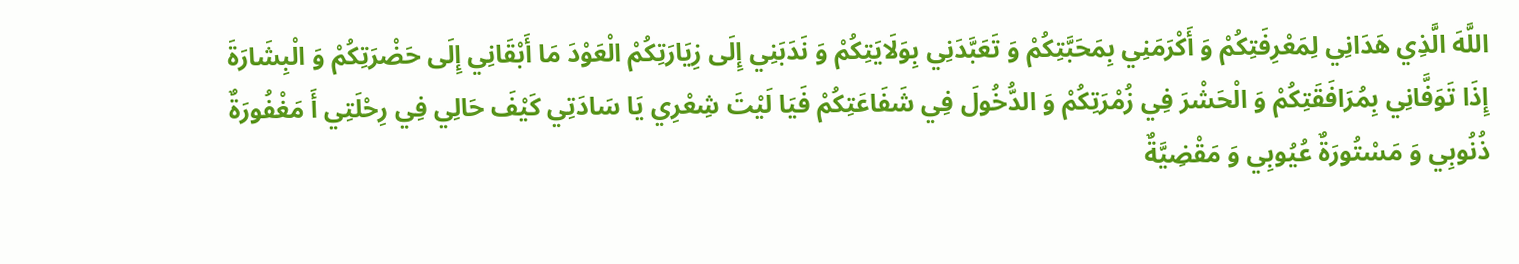اللَّهَ الَّذِي هَدَانِي لِمَعْرِفَتِكُمْ وَ أَكْرَمَنِي بِمَحَبَّتِكُمْ وَ تَعَبَّدَنِي بِوَلَايَتِكُمْ وَ نَدَبَنِي إِلَى زِيَارَتِكُمْ الْعَوْدَ مَا أَبْقَانِي إِلَى حَضْرَتِكُمْ وَ الْبِشَارَةَ إِذَا تَوَفَّانِي بِمُرَافَقَتِكُمْ وَ الْحَشْرَ فِي زُمْرَتِكُمْ وَ الدُّخُولَ فِي شَفَاعَتِكُمْ فَيَا لَيْتَ شِعْرِي يَا سَادَتِي كَيْفَ حَالِي فِي رِحْلَتِي أَ مَغْفُورَةٌ ذُنُوبِي وَ مَسْتُورَةٌ عُيُوبِي وَ مَقْضِيَّةٌ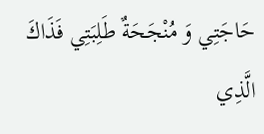حَاجَتِي وَ مُنْجَحَةٌ طَلِبَتِي فَذَاكَ الَّذِي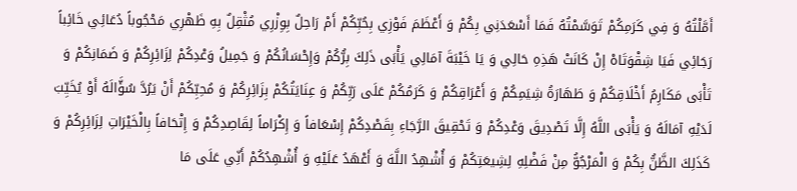أَمَّلْتُهُ وَ فِي كَرَمِكُمْ تَوَسَّمْتُهُ فَمَا أَسْعَدَنِي بِكُمْ وَ أَعْظَمَ فَوْزِي بِحُبِّكُمْ أَمْ رَاحِلٌ بِوِزْرِي مُثْقِلٌ بِهِ ظَهْرِي مَحْجُوباً دُعَائِي خَائِباً رَجَائِي فَيَا شِقْوَتَاهْ إِنْ كَانَتْ هَذِهِ حَالِي وَ يَا خَيْبَةَ آمَالِي يَأْبَى ذَلِكَ بِرُّكُمْ وَإِحْسَانُكُمْ وَ جَمِيلُ وَعْدِكُمْ لِزَائِرِكُمْ وَ ضَمَانِكُمْ وَ تَأْبَى مَكَارِمُ أَخْلَاقِكُمْ وَ طَهَارَةُ شِيَمِكُمْ وَ أَعْرَاقِكُمْ وَ كَرَمُكُمْ عَلَى رَبِّكُمْ وَ عِنَايَتُكُمْ بِزَائِرِكُمْ وَ مُحِبِّكُمْ أَنْ يَرُدَّ سُؤَّالَهُ أَوْ يُخَيِّبَ لَدَيْهِ آمَالَهُ وَ يَأْبَى اللَّهُ إِلَّا تَصْدِيقَ وَعْدِكُمْ وَ تَحْقِيقَ الرَّجَاءِ بِقَصْدِكُمْ إِسْعَافاً وَ إِكْرَاماً لِقَاصِدِكُمْ وَ إِتْحَافاً بِالْخَيْرَاتِ لِزَائِرِكُمْ وَ كَذَلِكَ الظَّنُّ بِكُمْ وَ الْمَرْجُوُّ مِنْ فَضْلِهِ لِشِيعَتِكُمْ وَ أُشْهِدُ اللَّهَ وَ أَعْهَدُ عَلَيْهِ وَ أُشْهِدُكُمْ أَنِّي عَلَى مَا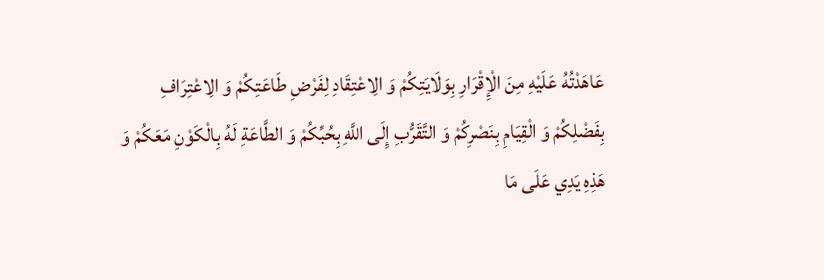عَاهَدْتُهُ عَلَيْهِ مِنَ الْإِقْرَارِ بِوَلَايَتِكُمْ وَ الِاعْتِقَادِ لِفَرْضِ طَاعَتِكُمْ وَ الِاعْتِرَافِ بِفَضْلِكُمْ وَ الْقِيَامِ بِنَصْرِكُمْ وَ التَّقَرُّبِ إِلَى اللَّهِ بِحُبِّكُمْ وَ الطَّاعَةِ لَهُ بِالْكَوْنِ مَعَكُمْ وَ هَذِهِ يَدِي عَلَى مَا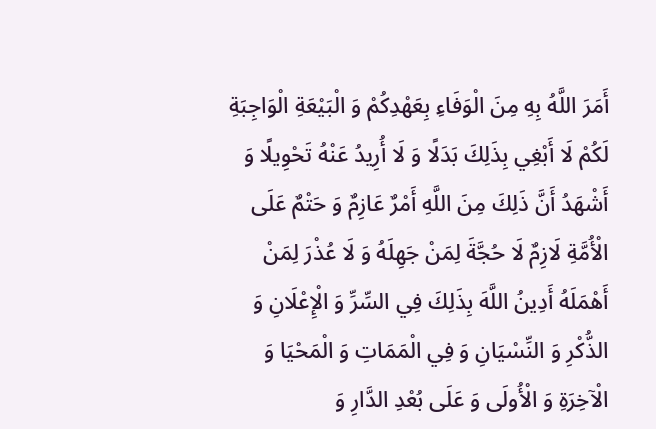أَمَرَ اللَّهُ بِهِ مِنَ الْوَفَاءِ بِعَهْدِكُمْ وَ الْبَيْعَةِ الْوَاجِبَةِ لَكُمْ لَا أَبْغِي بِذَلِكَ بَدَلًا وَ لَا أُرِيدُ عَنْهُ تَحْوِيلًا وَ أَشْهَدُ أَنَّ ذَلِكَ مِنَ اللَّهِ أَمْرٌ عَازِمٌ وَ حَتْمٌ عَلَى الْأُمَّةِ لَازِمٌ لَا حُجَّةَ لِمَنْ جَهِلَهُ وَ لَا عُذْرَ لِمَنْ أَهْمَلَهُ أَدِينُ اللَّهَ بِذَلِكَ فِي السِّرِّ وَ الْإِعْلَانِ وَ الذُّكْرِ وَ النِّسْيَانِ وَ فِي الْمَمَاتِ وَ الْمَحْيَا وَ الْآخِرَةِ وَ الْأُولَى وَ عَلَى بُعْدِ الدَّارِ وَ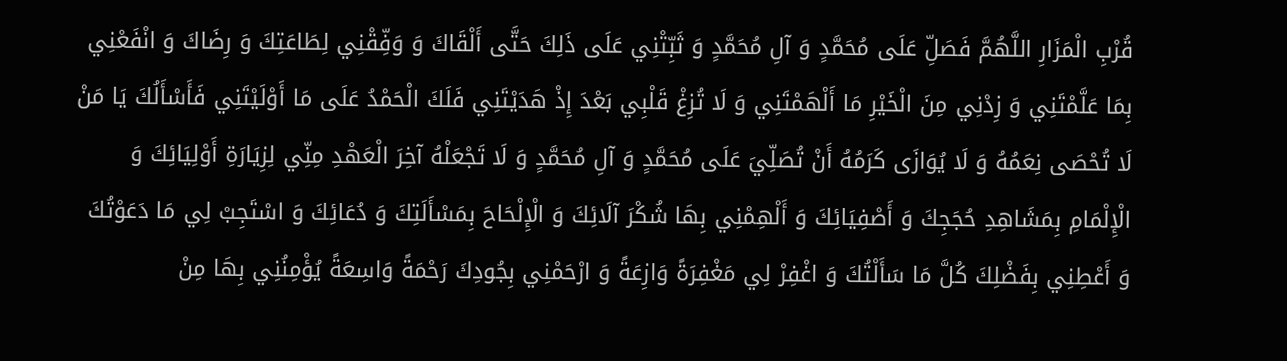قُرْبِ الْمَزَارِ اللَّهُمَّ فَصَلِّ عَلَى مُحَمَّدٍ وَ آلِ مُحَمَّدٍ وَ ثَبِّتْنِي عَلَى ذَلِكَ حَتَّى أَلْقَاكَ وَ وَفِّقْنِي لِطَاعَتِكَ وَ رِضَاكَ وَ انْفَعْنِي بِمَا عَلَّمْتَنِي وَ زِدْنِي مِنَ الْخَيْرِ مَا أَلْهَمْتَنِي وَ لَا تُزِغْ قَلْبِي بَعْدَ إِذْ هَدَيْتَنِي فَلَكَ الْحَمْدُ عَلَى مَا أَوْلَيْتَنِي فَأَسْأَلُكَ يَا مَنْ لَا تُحْصَى نِعَمُهُ وَ لَا يُوَازَى كَرَمُهُ أَنْ تُصَلِّيَ عَلَى مُحَمَّدٍ وَ آلِ مُحَمَّدٍ وَ لَا تَجْعَلْهُ آخِرَ الْعَهْدِ مِنِّي لِزِيَارَةِ أَوْلِيَائِكَ وَ الْإِلْمَامِ بِمَشَاهِدِ حُجَجِكَ وَ أَصْفِيَائِكَ وَ أَلْهِمْنِي بِهَا شُكْرَ آلَائِكَ وَ الْإِلْحَاحَ بِمَسْأَلَتِكَ وَ دُعَائِكَ وَ اسْتَجِبْ لِي مَا دَعَوْتُكَ وَ أَعْطِنِي بِفَضْلِكَ كُلَّ مَا سَأَلْتُكَ وَ اغْفِرْ لِي مَغْفِرَةً وَازِعَةً وَ ارْحَمْنِي بِجُودِكَ رَحْمَةً وَاسِعَةً يُؤْمِنُنِي بِهَا مِنْ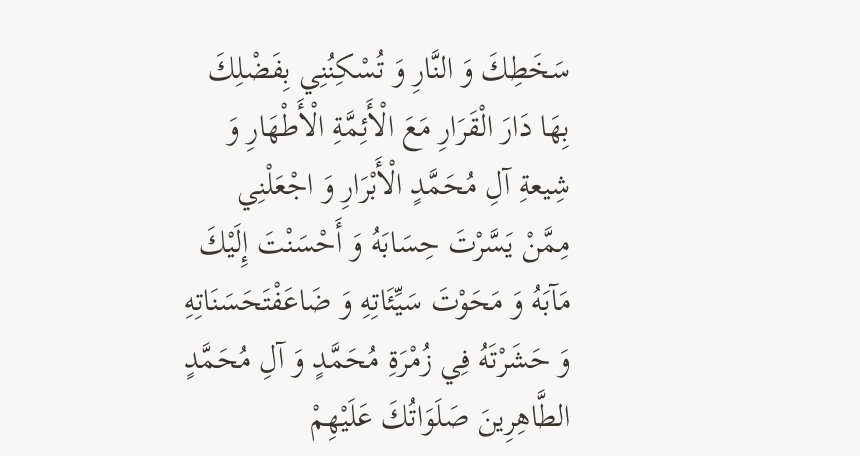سَخَطِكَ وَ النَّارِ وَ تُسْكِنُنِي بِفَضْلِكَ بِهَا دَارَ الْقَرَارِ مَعَ الْأَئِمَّةِ الْأَطْهَارِ وَ شِيعةِ آلِ مُحَمَّدٍ الْأَبْرَارِ وَ اجْعَلْنِي مِمَّنْ يَسَّرْتَ حِسَابَهُ وَ أَحْسَنْتَ إِلَيْكَ مَآبَهُ وَ مَحَوْتَ سَيِّئَاتِهِ وَ ضَاعَفْتَحَسَنَاتِهِ وَ حَشَرْتَهُ فِي زُمْرَةِ مُحَمَّدٍ وَ آلِ مُحَمَّدٍ الطَّاهِرِينَ صَلَوَاتُكَ عَلَيْهِمْ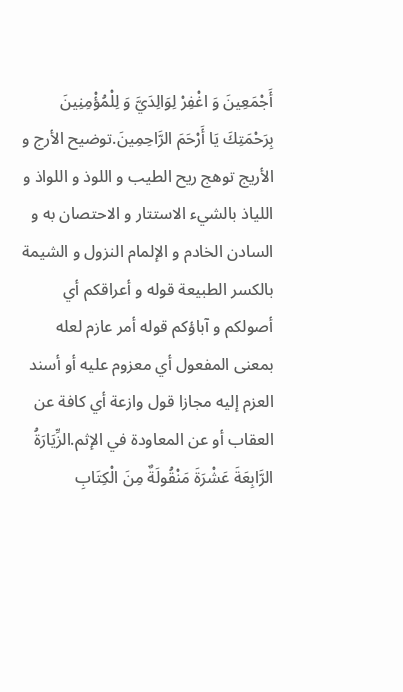أَجْمَعِينَ وَ اغْفِرْ لِوَالِدَيَّ وَ لِلْمُؤْمِنِينَ بِرَحْمَتِكَ يَا أَرْحَمَ الرَّاحِمِينَ.توضيح الأرج و الأريج توهج ريح الطيب و اللوذ و اللواذ و اللياذ بالشيء الاستتار و الاحتصان به و السادن الخادم و الإلمام النزول و الشيمة بالكسر الطبيعة قوله و أعراقكم أي أصولكم و آباؤكم قوله أمر عازم لعله بمعنى المفعول أي معزوم عليه أو أسند العزم إليه مجازا قول وازعة أي كافة عن العقاب أو عن المعاودة في الإثم.الزِّيَارَةُ الرَّابِعَةَ عَشْرَةَ مَنْقُولَةٌ مِنَ الْكِتَابِ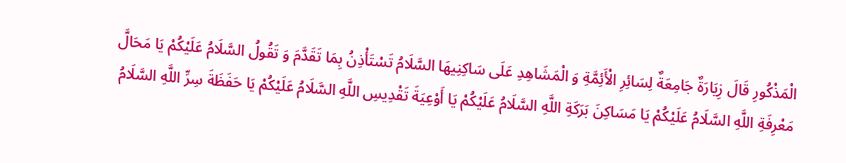الْمَذْكُورِ قَالَ زِيَارَةٌ جَامِعَةٌ لِسَائِرِ الْأَئِمَّةِ وَ الْمَشَاهِدِ عَلَى سَاكِنِيهَا السَّلَامُ تَسْتَأْذِنُ بِمَا تَقَدَّمَ وَ تَقُولُ السَّلَامُ عَلَيْكُمْ يَا مَحَالَّ مَعْرِفَةِ اللَّهِ السَّلَامُ عَلَيْكُمْ يَا مَسَاكِنَ بَرَكَةِ اللَّهِ السَّلَامُ عَلَيْكُمْ يَا أَوْعِيَةَ تَقْدِيسِ اللَّهِ السَّلَامُ عَلَيْكُمْ يَا حَفَظَةَ سِرِّ اللَّهِ السَّلَامُ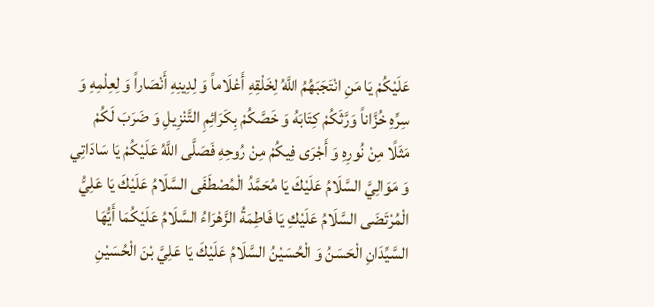عَلَيْكُمْ يَا مَنِ انْتَجَبَهُمُ اللَّهُ لِخَلْقِهِ أَعْلَاماً وَ لِدِينِهِ أَنْصَاراً وَ لِعِلْمِهِ وَ سِرِّهِ خُزَّاناً وَرَّثَكُمْ كِتَابَهُ وَ خَصَّكُمْ بِكَرَائِمِ التَّنْزِيلِ وَ ضَرَبَ لَكُمْ مَثَلًا مِنْ نُورِهِ وَ أَجْرَى فِيكُمْ مِنْ رُوحِهِ فَصَلَّى اللَّهُ عَلَيْكُمْ يَا سَادَاتِي وَ مَوَالِيَّ السَّلَامُ عَلَيْكَ يَا مُحَمَّدُ الْمُصْطَفَى السَّلَامُ عَلَيْكَ يَا عَلِيُّ الْمُرْتَضَى السَّلَامُ عَلَيْكِ يَا فَاطِمَةُ الزَّهْرَاءُ السَّلَامُ عَلَيْكُمَا أَيُّهَا السَّيِّدَانِ الْحَسَنُ وَ الْحُسَيْنُ السَّلَامُ عَلَيْكَ يَا عَلِيَّ بْنَ الْحُسَيْنِ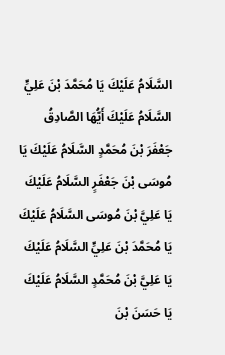السَّلَامُ عَلَيْكَ يَا مُحَمَّدَ بْنَ عَلِيٍّ السَّلَامُ عَلَيْكَ أَيُّهَا الصَّادِقُ جَعْفَرَ بْنَ مُحَمَّدٍ السَّلَامُ عَلَيْكَ يَا مُوسَى بْنَ جَعْفَرٍ السَّلَامُ عَلَيْكَ يَا عَلِيَّ بْنَ مُوسَى السَّلَامُ عَلَيْكَ يَا مُحَمَّدَ بْنَ عَلِيٍّ السَّلَامُ عَلَيْكَ يَا عَلِيَّ بْنَ مُحَمَّدٍ السَّلَامُ عَلَيْكَ يَا حَسَنَ بْنَ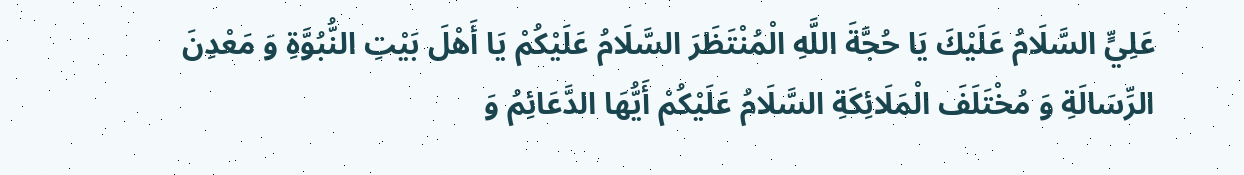عَلِيٍّ السَّلَامُ عَلَيْكَ يَا حُجَّةَ اللَّهِ الْمُنْتَظَرَ السَّلَامُ عَلَيْكُمْ يَا أَهْلَ بَيْتِ النُّبُوَّةِ وَ مَعْدِنَ الرِّسَالَةِ وَ مُخْتَلَفَ الْمَلَائِكَةِ السَّلَامُ عَلَيْكُمْ أَيُّهَا الدَّعَائِمُ وَ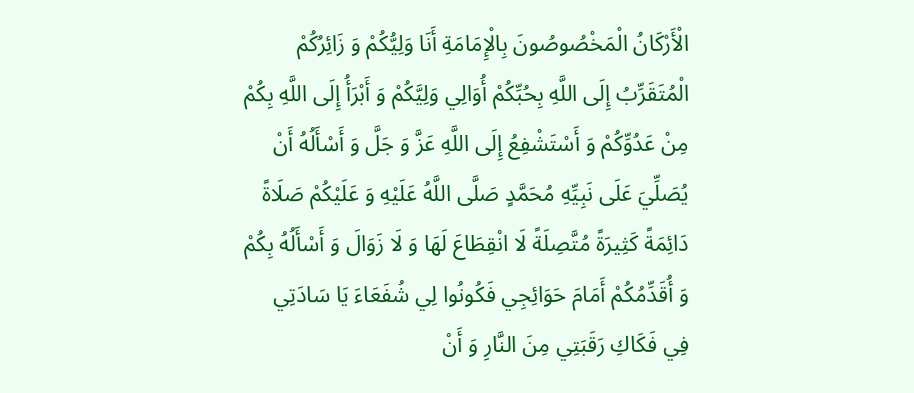الْأَرْكَانُ الْمَخْصُوصُونَ بِالْإِمَامَةِ أَنَا وَلِيُّكُمْ وَ زَائِرُكُمْ الْمُتَقَرِّبُ إِلَى اللَّهِ بِحُبِّكُمْ أُوَالِي وَلِيَّكُمْ وَ أَبْرَأُ إِلَى اللَّهِ بِكُمْ مِنْ عَدُوِّكُمْ وَ أَسْتَشْفِعُ إِلَى اللَّهِ عَزَّ وَ جَلَّ وَ أَسْأَلُهُ أَنْ يُصَلِّيَ عَلَى نَبِيِّهِ مُحَمَّدٍ صَلَّى اللَّهُ عَلَيْهِ وَ عَلَيْكُمْ صَلَاةً دَائِمَةً كَثِيرَةً مُتَّصِلَةً لَا انْقِطَاعَ لَهَا وَ لَا زَوَالَ وَ أَسْأَلُهُ بِكُمْ وَ أُقَدِّمُكُمْ أَمَامَ حَوَائِجِي فَكُونُوا لِي شُفَعَاءَ يَا سَادَتِي فِي فَكَاكِ رَقَبَتِي مِنَ النَّارِ وَ أَنْ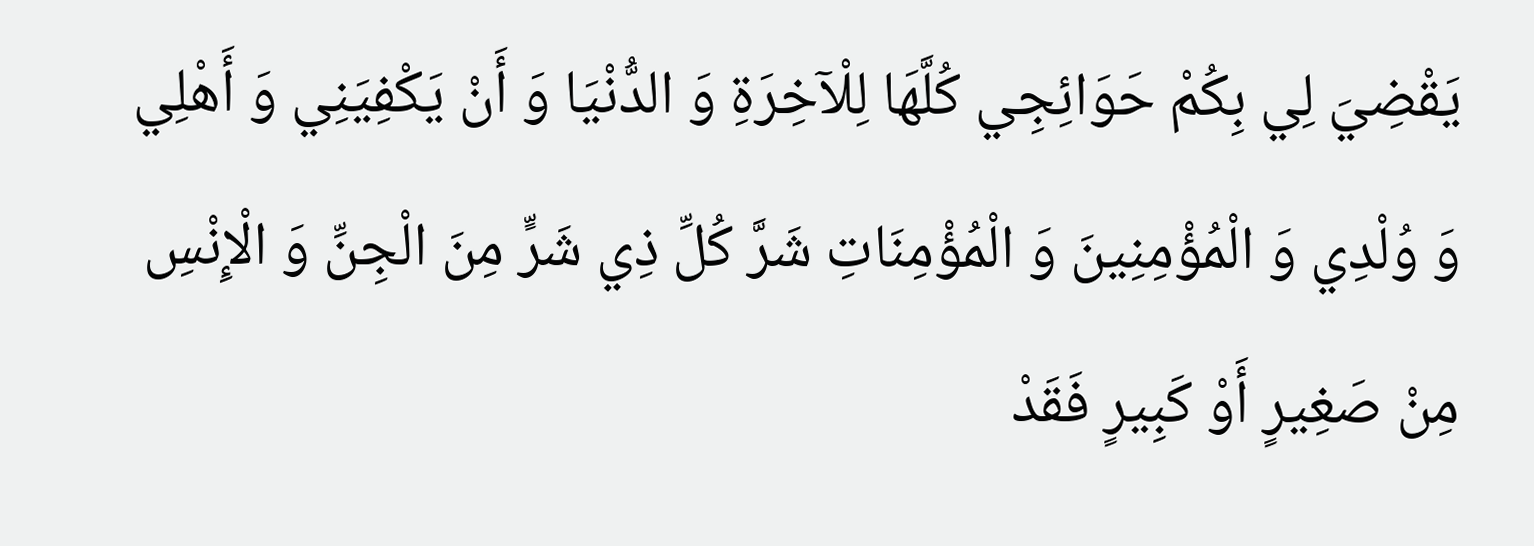يَقْضِيَ لِي بِكُمْ حَوَائِجِي كُلَّهَا لِلْآخِرَةِ وَ الدُّنْيَا وَ أَنْ يَكْفِيَنِي وَ أَهْلِي وَ وُلْدِي وَ الْمُؤْمِنِينَ وَ الْمُؤْمِنَاتِ شَرَّ كُلِّ ذِي شَرٍّ مِنَ الْجِنِّ وَ الْإِنْسِ مِنْ صَغِيرٍ أَوْ كَبِيرٍ فَقَدْ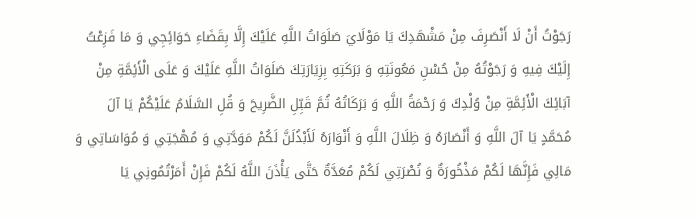رَجَوْتُ أَنْ لَا أَنْصَرِفَ مِنْ مَشْهَدِكَ يَا مَوْلَايَ صَلَوَاتُ اللَّهِ عَلَيْكَ إِلَّا بِقَضَاءِ حَوَائِجِي وَ مَا فَزِعْتُ إِلَيْكَ فِيهِ وَ رَجَوْتُهُ مِنْ حُسْنِ مَعُونَتِهِ وَ بَرَكَتِهِ بِزِيَارَتِكَ صَلَوَاتُ اللَّهِ عَلَيْكَ وَ عَلَى الْأَئِمَّةِ مِنْ آبَائِكَ الْأَئِمَّةِ مِنْ وُلْدِكَ وَ رَحْمَةُ اللَّهِ وَ بَرَكَاتُهُ ثُمَّ قَبِّلِ الضَّرِيحَ وَ قُلِ السَّلَامُ عَلَيْكُمْ يَا آلَ مُحَمَّدٍ يَا آلَ اللَّهِ وَ أَنْصَارَهُ وَ ظِلَالَ اللَّهِ وَ أَنْوَارَهُ لَأَبْذُلَنَّ لَكُمْ مَوَدَّتِي وَ مُهْجَتِي وَ مُوَاسَاتِي وَ مَالِي فَإِنَّهَا لَكُمْ مَذْخُورَةٌ وَ نُصْرَتِي لَكُمْ مُعَدَّةٌ حَتَّى يَأْذَنَ اللَّهُ لَكُمْ فَإِنْ أَمَرْتُمُونِي يَا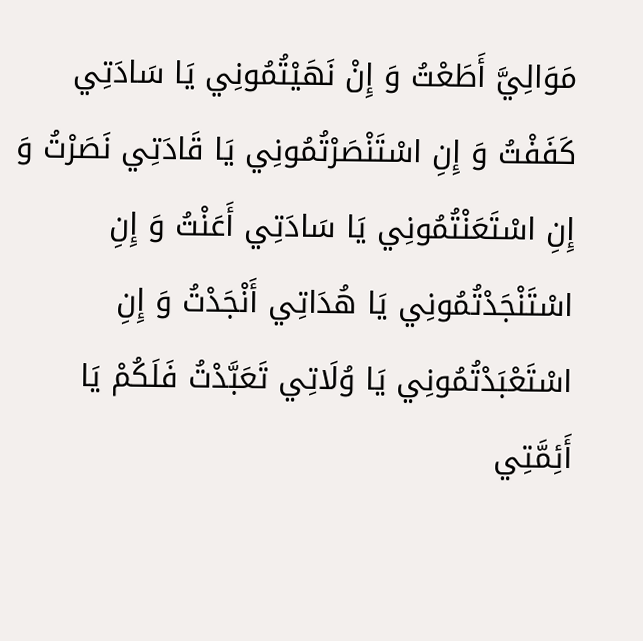مَوَالِيَّ أَطَعْتُ وَ إِنْ نَهَيْتُمُونِي يَا سَادَتِي كَفَفْتُ وَ إِنِ اسْتَنْصَرْتُمُونِي يَا قَادَتِي نَصَرْتُ وَ إِنِ اسْتَعَنْتُمُونِي يَا سَادَتِي أَعَنْتُ وَ إِنِ اسْتَنْجَدْتُمُونِي يَا هُدَاتِي أَنْجَدْتُ وَ إِنِ اسْتَعْبَدْتُمُونِي يَا وُلَاتِي تَعَبَّدْتُ فَلَكُمْ يَا أَئِمَّتِي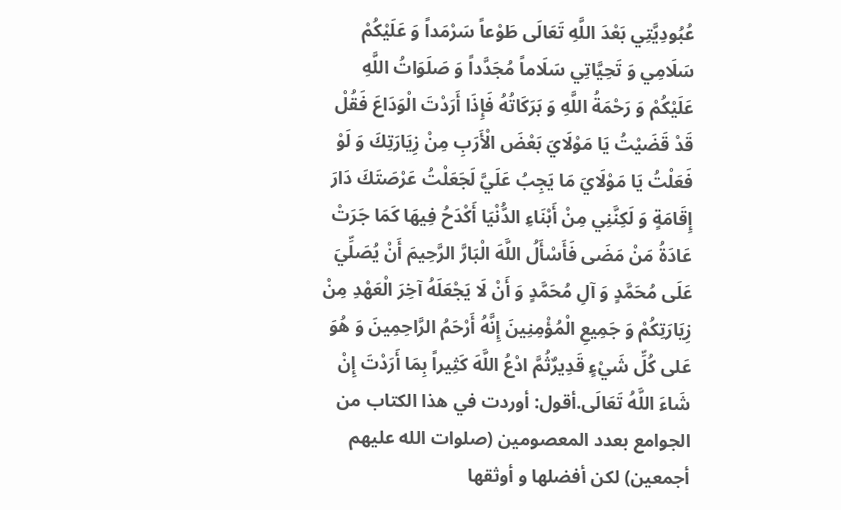عُبُودِيَّتِي بَعْدَ اللَّهِ تَعَالَى طَوْعاً سَرْمَداً وَ عَلَيْكُمْ سَلَامِي وَ تَحِيَّاتِي سَلَاماً مُجَدَّداً وَ صَلَوَاتُ اللَّهِ عَلَيْكُمْ وَ رَحْمَةُ اللَّهِ وَ بَرَكَاتُهُ فَإِذَا أَرَدْتَ الْوَدَاعَ فَقُلْ قَدْ قَضَيْتُ يَا مَوْلَايَ بَعْضَ الْأَرَبِ مِنْ زِيَارَتِكَ وَ لَوْ فَعَلْتُ يَا مَوْلَايَ مَا يَجِبُ عَلَيَّ لَجَعَلْتُ عَرْصَتَكَ دَارَ إِقَامَةٍ وَ لَكِنَّنِي مِنْ أَبْنَاءِ الدُّنْيَا أَكْدَحُ فِيهَا كَمَا جَرَتْ عَادَةُ مَنْ مَضَى فَأَسْأَلُ اللَّهَ الْبَارَّ الرَّحِيمَ أَنْ يُصَلِّيَ عَلَى مُحَمَّدٍ وَ آلِ مُحَمَّدٍ وَ أَنْ لَا يَجْعَلَهُ آخِرَ الْعَهْدِ مِنْ زِيَارَتِكُمْ وَ جَمِيعِ الْمُؤْمِنِينَ إِنَّهُ أَرْحَمُ الرَّاحِمِينَ وَ هُوَ عَلى كُلِّ شَيْءٍ قَدِيرٌثُمَّ ادْعُ اللَّهَ كَثِيراً بِمَا أَرَدْتَ إِنْ شَاءَ اللَّهُ تَعَالَى.أقول: أوردت في هذا الكتاب من الجوامع بعدد المعصومين (صلوات الله عليهم أجمعين) لكن أفضلها و أوثقها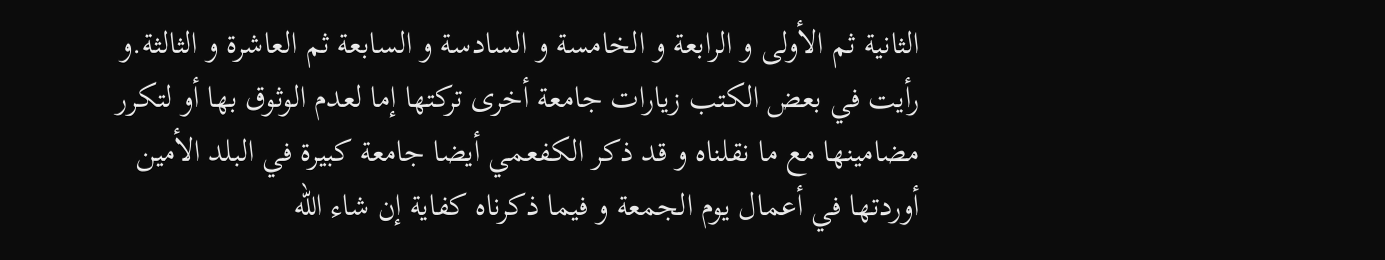الثانية ثم الأولى و الرابعة و الخامسة و السادسة و السابعة ثم العاشرة و الثالثة.و رأيت في بعض الكتب زيارات جامعة أخرى تركتها إما لعدم الوثوق بها أو لتكرر مضامينها مع ما نقلناه و قد ذكر الكفعمي أيضا جامعة كبيرة في البلد الأمين أوردتها في أعمال يوم الجمعة و فيما ذكرناه كفاية إن شاء الله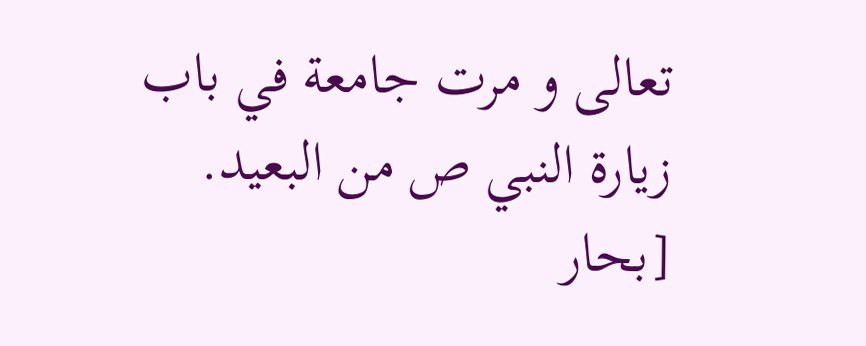تعالى و مرت جامعة في باب زيارة النبي ص من البعيد.
[بحار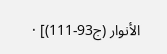الأنوار (ج93-111)] ·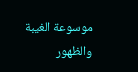موسوعة الغيبة والظهور